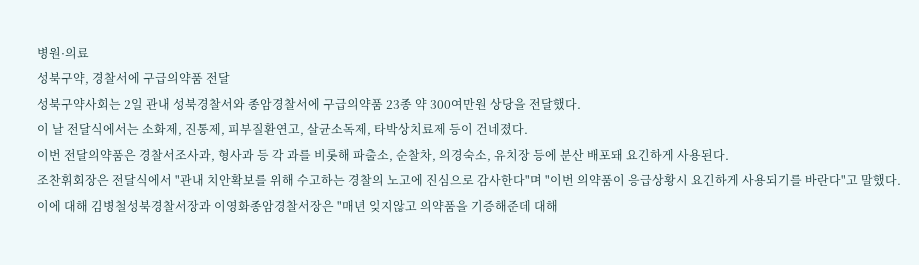병원·의료
성북구약, 경찰서에 구급의약품 전달
성북구약사회는 2일 관내 성북경찰서와 종암경찰서에 구급의약품 23종 약 300여만원 상당을 전달했다.
이 날 전달식에서는 소화제, 진통제, 피부질환연고, 살균소독제, 타박상치료제 등이 건네졌다.
이번 전달의약품은 경찰서조사과, 형사과 등 각 과를 비롯해 파출소, 순찰차, 의경숙소, 유치장 등에 분산 배포돼 요긴하게 사용된다.
조찬휘회장은 전달식에서 "관내 치안확보를 위해 수고하는 경찰의 노고에 진심으로 감사한다"며 "이번 의약품이 응급상황시 요긴하게 사용되기를 바란다"고 말했다.
이에 대해 김병철성북경찰서장과 이영화종암경찰서장은 "매년 잊지않고 의약품을 기증해준데 대해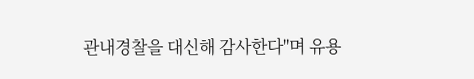관내경찰을 대신해 감사한다"며 유용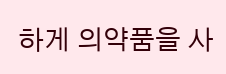하게 의약품을 사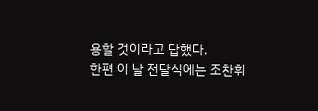용할 것이라고 답했다.
한편 이 날 전달식에는 조찬휘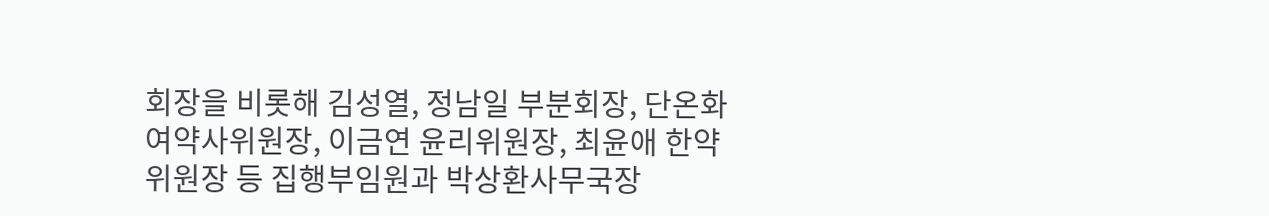회장을 비롯해 김성열, 정남일 부분회장, 단온화 여약사위원장, 이금연 윤리위원장, 최윤애 한약위원장 등 집행부임원과 박상환사무국장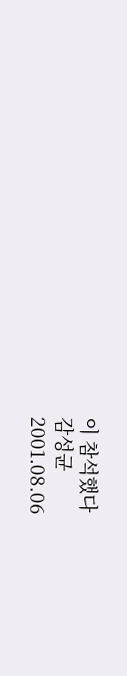이 참석했다
감성균
2001.08.06